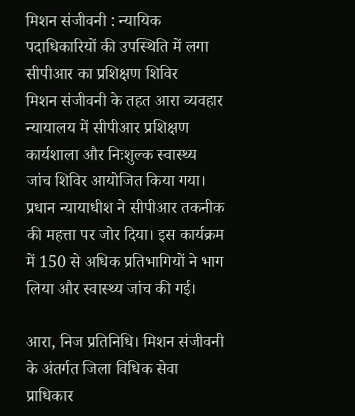मिशन संजीवनी : न्यायिक पदाधिकारियों की उपस्थिति में लगा सीपीआर का प्रशिक्षण शिविर
मिशन संजीवनी के तहत आरा व्यवहार न्यायालय में सीपीआर प्रशिक्षण कार्यशाला और निःशुल्क स्वास्थ्य जांच शिविर आयोजित किया गया। प्रधान न्यायाधीश ने सीपीआर तकनीक की महत्ता पर जोर दिया। इस कार्यक्रम में 150 से अधिक प्रतिभागियों ने भाग लिया और स्वास्थ्य जांच की गई।

आरा, निज प्रतिनिधि। मिशन संजीवनी के अंतर्गत जिला विधिक सेवा प्राधिकार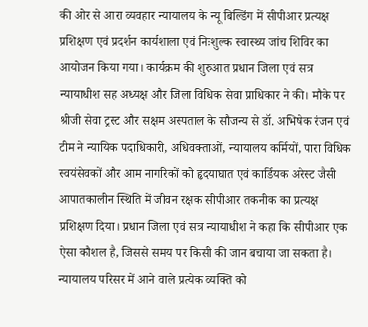की ओर से आरा व्यवहार न्यायालय के न्यू बिल्डिंग में सीपीआर प्रत्यक्ष प्रशिक्षण एवं प्रदर्शन कार्यशाला एवं निःशुल्क स्वास्थ्य जांच शिविर का आयोजन किया गया। कार्यक्रम की शुरुआत प्रधान जिला एवं सत्र न्यायाधीश सह अध्यक्ष और जिला विधिक सेवा प्राधिकार ने की। मौके पर श्रीजी सेवा ट्रस्ट और सक्षम अस्पताल के सौजन्य से डॉ. अभिषेक रंजन एवं टीम ने न्यायिक पदाधिकारी, अधिवक्ताओं, न्यायालय कर्मियों, पारा विधिक स्वयंसेवकों और आम नागरिकों को हृदयाघात एवं कार्डियक अरेस्ट जैसी आपातकालीन स्थिति में जीवन रक्षक सीपीआर तकनीक का प्रत्यक्ष प्रशिक्षण दिया। प्रधान जिला एवं सत्र न्यायाधीश ने कहा कि सीपीआर एक ऐसा कौशल है, जिससे समय पर किसी की जान बचाया जा सकता है।
न्यायालय परिसर में आने वाले प्रत्येक व्यक्ति को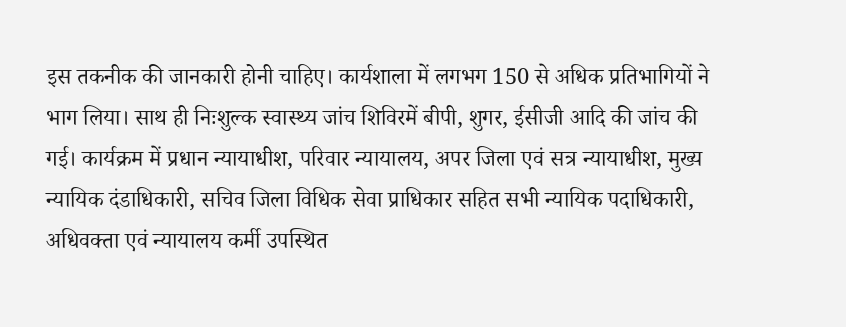इस तकनीक की जानकारी होनी चाहिए। कार्यशाला में लगभग 150 से अधिक प्रतिभागियों ने भाग लिया। साथ ही निःशुल्क स्वास्थ्य जांच शिविरमें बीपी, शुगर, ईसीजी आदि की जांच की गई। कार्यक्रम में प्रधान न्यायाधीश, परिवार न्यायालय, अपर जिला एवं सत्र न्यायाधीश, मुख्य न्यायिक दंडाधिकारी, सचिव जिला विधिक सेवा प्राधिकार सहित सभी न्यायिक पदाधिकारी, अधिवक्ता एवं न्यायालय कर्मी उपस्थित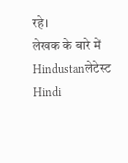रहे।
लेखक के बारे में
Hindustanलेटेस्ट Hindi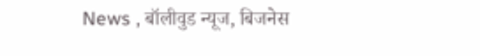News , बॉलीवुड न्यूज, बिजनेस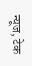न्यूज, टेक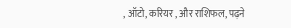, ऑटो, करियर , और राशिफल, पढ़ने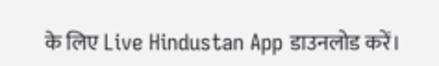के लिए Live Hindustan App डाउनलोड करें।